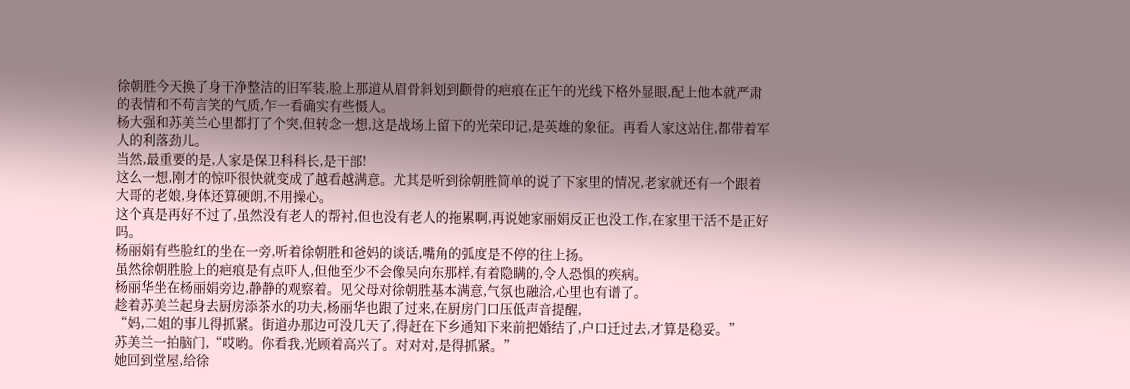徐朝胜今天换了身干净整洁的旧军装,脸上那道从眉骨斜划到颧骨的疤痕在正午的光线下格外显眼,配上他本就严肃的表情和不苟言笑的气质,乍一看确实有些慑人。
杨大强和苏美兰心里都打了个突,但转念一想,这是战场上留下的光荣印记,是英雄的象征。再看人家这站住,都带着军人的利落劲儿。
当然,最重要的是,人家是保卫科科长,是干部!
这么一想,刚才的惊吓很快就变成了越看越满意。尤其是听到徐朝胜简单的说了下家里的情况,老家就还有一个跟着大哥的老娘,身体还算硬朗,不用操心。
这个真是再好不过了,虽然没有老人的帮衬,但也没有老人的拖累啊,再说她家丽娟反正也没工作,在家里干活不是正好吗。
杨丽娟有些脸红的坐在一旁,听着徐朝胜和爸妈的谈话,嘴角的弧度是不停的往上扬。
虽然徐朝胜脸上的疤痕是有点吓人,但他至少不会像吴向东那样,有着隐瞒的,令人恐惧的疾病。
杨丽华坐在杨丽娟旁边,静静的观察着。见父母对徐朝胜基本满意,气氛也融洽,心里也有谱了。
趁着苏美兰起身去厨房添茶水的功夫,杨丽华也跟了过来,在厨房门口压低声音提醒,
“妈,二姐的事儿得抓紧。街道办那边可没几天了,得赶在下乡通知下来前把婚结了,户口迁过去,才算是稳妥。”
苏美兰一拍脑门,“哎哟。你看我,光顾着高兴了。对对对,是得抓紧。”
她回到堂屋,给徐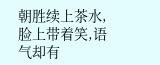朝胜续上茶水,脸上带着笑,语气却有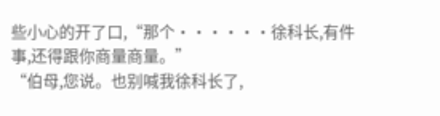些小心的开了口,“那个······徐科长,有件事,还得跟你商量商量。”
“伯母,您说。也别喊我徐科长了,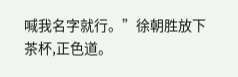喊我名字就行。”徐朝胜放下茶杯,正色道。